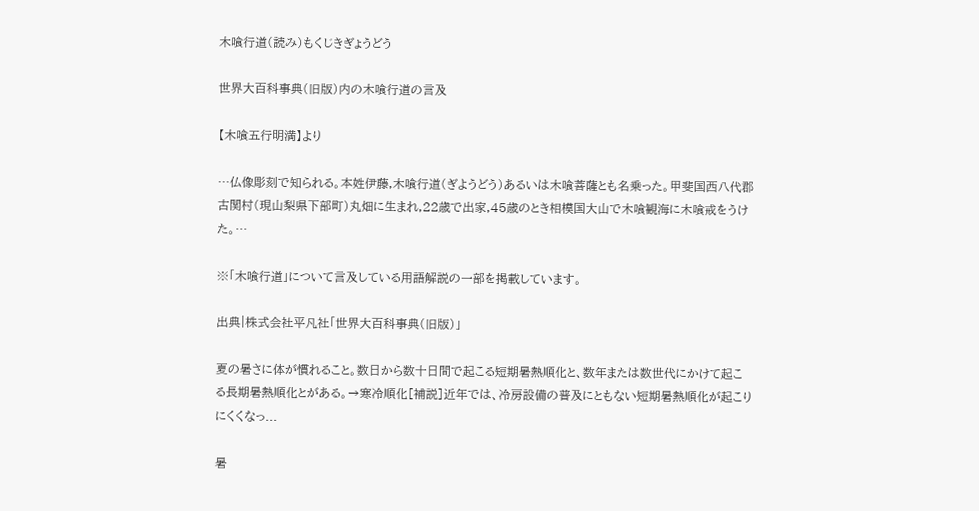木喰行道(読み)もくじきぎょうどう

世界大百科事典(旧版)内の木喰行道の言及

【木喰五行明満】より

…仏像彫刻で知られる。本姓伊藤,木喰行道(ぎようどう)あるいは木喰菩薩とも名乗った。甲斐国西八代郡古関村(現山梨県下部町)丸畑に生まれ,22歳で出家,45歳のとき相模国大山で木喰観海に木喰戒をうけた。…

※「木喰行道」について言及している用語解説の一部を掲載しています。

出典|株式会社平凡社「世界大百科事典(旧版)」

夏の暑さに体が慣れること。数日から数十日間で起こる短期暑熱順化と、数年または数世代にかけて起こる長期暑熱順化とがある。→寒冷順化[補説]近年では、冷房設備の普及にともない短期暑熱順化が起こりにくくなっ...

暑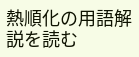熱順化の用語解説を読む